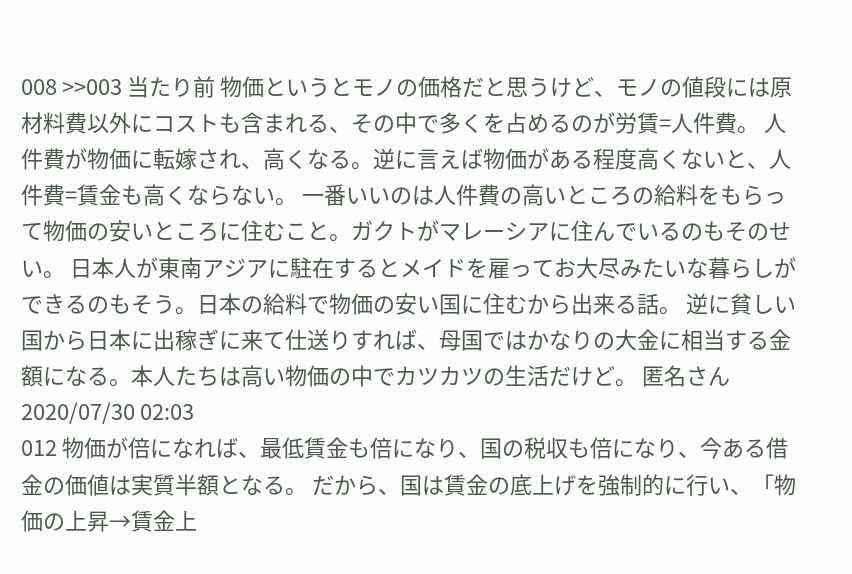008 >>003 当たり前 物価というとモノの価格だと思うけど、モノの値段には原材料費以外にコストも含まれる、その中で多くを占めるのが労賃=人件費。 人件費が物価に転嫁され、高くなる。逆に言えば物価がある程度高くないと、人件費=賃金も高くならない。 一番いいのは人件費の高いところの給料をもらって物価の安いところに住むこと。ガクトがマレーシアに住んでいるのもそのせい。 日本人が東南アジアに駐在するとメイドを雇ってお大尽みたいな暮らしができるのもそう。日本の給料で物価の安い国に住むから出来る話。 逆に貧しい国から日本に出稼ぎに来て仕送りすれば、母国ではかなりの大金に相当する金額になる。本人たちは高い物価の中でカツカツの生活だけど。 匿名さん2020/07/30 02:03
012 物価が倍になれば、最低賃金も倍になり、国の税収も倍になり、今ある借金の価値は実質半額となる。 だから、国は賃金の底上げを強制的に行い、「物価の上昇→賃金上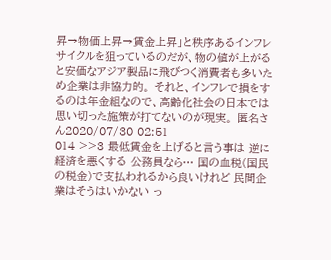昇→物価上昇→賃金上昇」と秩序あるインフレサイクルを狙っているのだが、物の値が上がると安価なアジア製品に飛びつく消費者も多いため企業は非協力的。 それと、インフレで損をするのは年金組なので、高齢化社会の日本では思い切った施策が打てないのが現実。 匿名さん2020/07/30 02:51
014 >>3 最低賃金を上げると言う事は 逆に経済を悪くする 公務員なら… 国の血税(国民の税金)で支払われるから良いけれど 民間企業はそうはいかない っ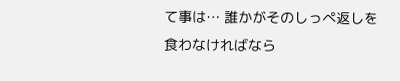て事は… 誰かがそのしっぺ返しを食わなければなら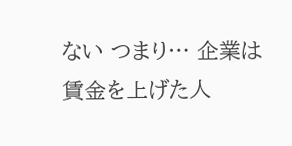ない つまり… 企業は賃金を上げた人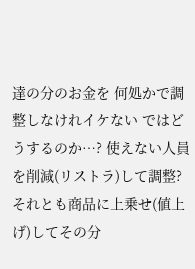達の分のお金を 何処かで調整しなけれイケない ではどうするのか…? 使えない人員を削減(リストラ)して調整? それとも商品に上乗せ(値上げ)してその分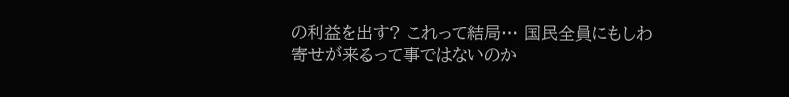の利益を出す? これって結局… 国民全員にもしわ寄せが来るって事ではないのか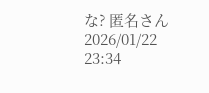な? 匿名さん2026/01/22 23:34